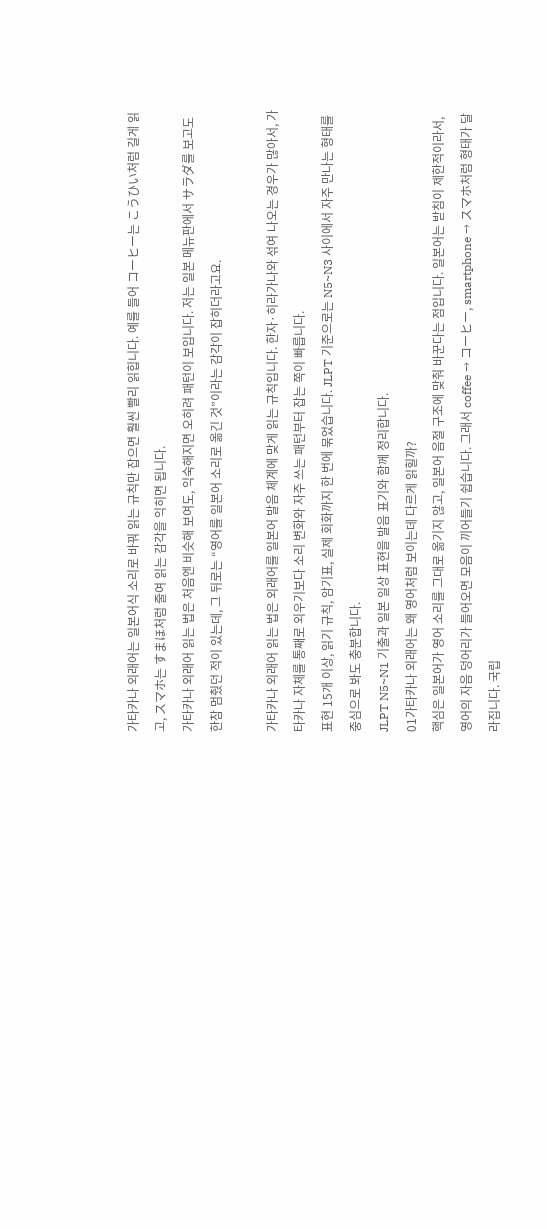가타카나 외래어는 일본어식 소리로 바꿔 읽는 규칙만 잡으면 훨씬 빨리 읽힙니다. 예를 들어 コーヒー는 こうひい처럼 길게 읽고, スマホ는 すまほ처럼 줄여 읽는 감각을 익히면 됩니다.
가타카나 외래어 읽는 법은 처음엔 비슷해 보여도, 익숙해지면 오히려 패턴이 보입니다. 저는 일본 메뉴판에서 サラダ를 보고도 한참 멈췄던 적이 있는데, 그 뒤로는 “영어를 일본어 소리로 옮긴 것”이라는 감각이 잡히더라고요.

가타카나 외래어 읽는 법은 외래어를 일본어 발음 체계에 맞게 읽는 규칙입니다. 한자·히라가나와 섞여 나오는 경우가 많아서, 가타카나 자체를 통째로 외우기보다 소리 변화와 자주 쓰는 패턴부터 잡는 쪽이 빠릅니다.
표현 15개 이상, 읽기 규칙, 암기표, 실제 회화까지 한 번에 묶었습니다. JLPT 기준으로는 N5~N3 사이에서 자주 만나는 형태를 중심으로 봐도 충분합니다.
JLPT N5~N1 기출과 일본 일상 표현을 발음 표기와 함께 정리합니다.
01가타카나 외래어는 왜 영어처럼 보이는데 다르게 읽힐까?
핵심은 일본어가 영어 소리를 그대로 옮기지 않고, 일본어 음절 구조에 맞춰 바꾼다는 점입니다. 일본어는 받침이 제한적이라서, 영어의 자음 덩어리가 들어오면 모음이 끼어들기 쉽습니다. 그래서 coffee → コーヒー, smartphone → スマホ처럼 형태가 달라집니다. 국립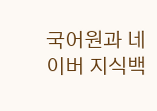국어원과 네이버 지식백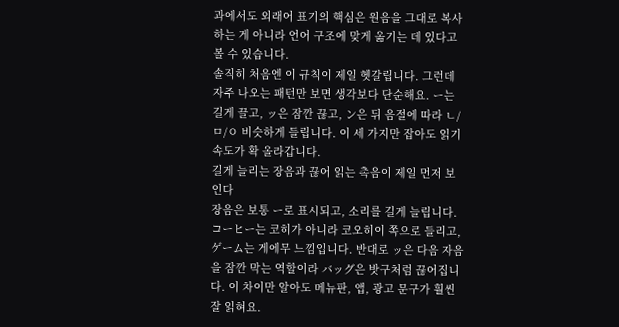과에서도 외래어 표기의 핵심은 원음을 그대로 복사하는 게 아니라 언어 구조에 맞게 옮기는 데 있다고 볼 수 있습니다.
솔직히 처음엔 이 규칙이 제일 헷갈립니다. 그런데 자주 나오는 패턴만 보면 생각보다 단순해요. ー는 길게 끌고, ッ은 잠깐 끊고, ン은 뒤 음절에 따라 ㄴ/ㅁ/ㅇ 비슷하게 들립니다. 이 세 가지만 잡아도 읽기 속도가 확 올라갑니다.
길게 늘리는 장음과 끊어 읽는 촉음이 제일 먼저 보인다
장음은 보통 ー로 표시되고, 소리를 길게 늘립니다. コーヒー는 코히가 아니라 코오히이 쪽으로 들리고, ゲーム는 게에무 느낌입니다. 반대로 ッ은 다음 자음을 잠깐 막는 역할이라 バッグ은 밧구처럼 끊어집니다. 이 차이만 알아도 메뉴판, 앱, 광고 문구가 훨씬 잘 읽혀요.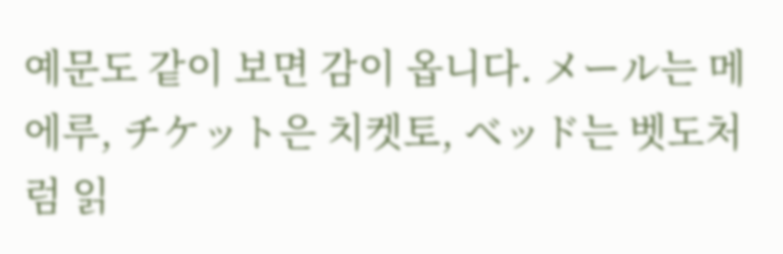예문도 같이 보면 감이 옵니다. メール는 메에루, チケット은 치켓토, ベッド는 벳도처럼 읽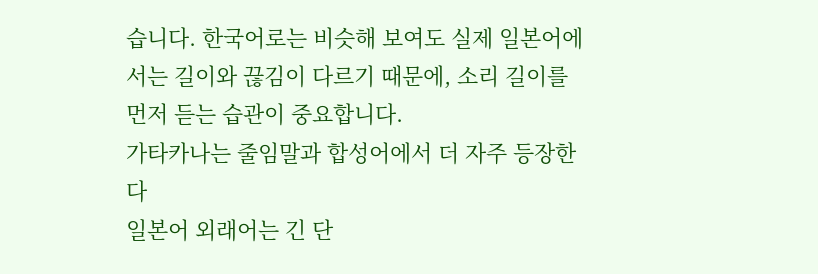습니다. 한국어로는 비슷해 보여도 실제 일본어에서는 길이와 끊김이 다르기 때문에, 소리 길이를 먼저 듣는 습관이 중요합니다.
가타카나는 줄임말과 합성어에서 더 자주 등장한다
일본어 외래어는 긴 단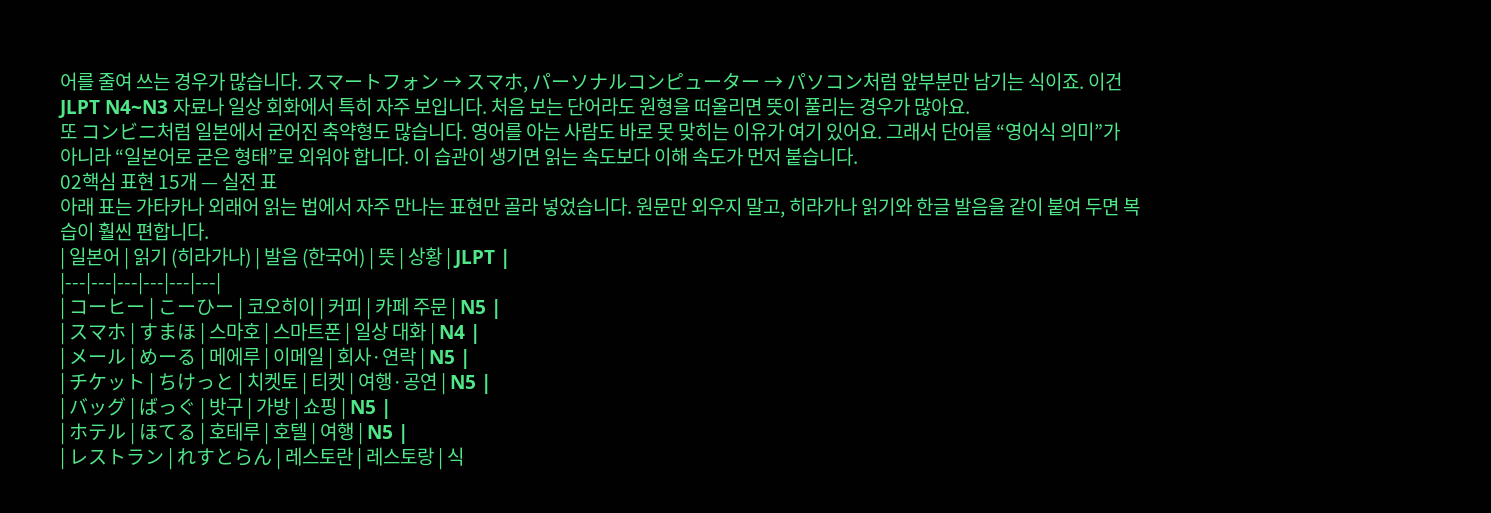어를 줄여 쓰는 경우가 많습니다. スマートフォン → スマホ, パーソナルコンピューター → パソコン처럼 앞부분만 남기는 식이죠. 이건 JLPT N4~N3 자료나 일상 회화에서 특히 자주 보입니다. 처음 보는 단어라도 원형을 떠올리면 뜻이 풀리는 경우가 많아요.
또 コンビニ처럼 일본에서 굳어진 축약형도 많습니다. 영어를 아는 사람도 바로 못 맞히는 이유가 여기 있어요. 그래서 단어를 “영어식 의미”가 아니라 “일본어로 굳은 형태”로 외워야 합니다. 이 습관이 생기면 읽는 속도보다 이해 속도가 먼저 붙습니다.
02핵심 표현 15개 — 실전 표
아래 표는 가타카나 외래어 읽는 법에서 자주 만나는 표현만 골라 넣었습니다. 원문만 외우지 말고, 히라가나 읽기와 한글 발음을 같이 붙여 두면 복습이 훨씬 편합니다.
| 일본어 | 읽기 (히라가나) | 발음 (한국어) | 뜻 | 상황 | JLPT |
|---|---|---|---|---|---|
| コーヒー | こーひー | 코오히이 | 커피 | 카페 주문 | N5 |
| スマホ | すまほ | 스마호 | 스마트폰 | 일상 대화 | N4 |
| メール | めーる | 메에루 | 이메일 | 회사·연락 | N5 |
| チケット | ちけっと | 치켓토 | 티켓 | 여행·공연 | N5 |
| バッグ | ばっぐ | 밧구 | 가방 | 쇼핑 | N5 |
| ホテル | ほてる | 호테루 | 호텔 | 여행 | N5 |
| レストラン | れすとらん | 레스토란 | 레스토랑 | 식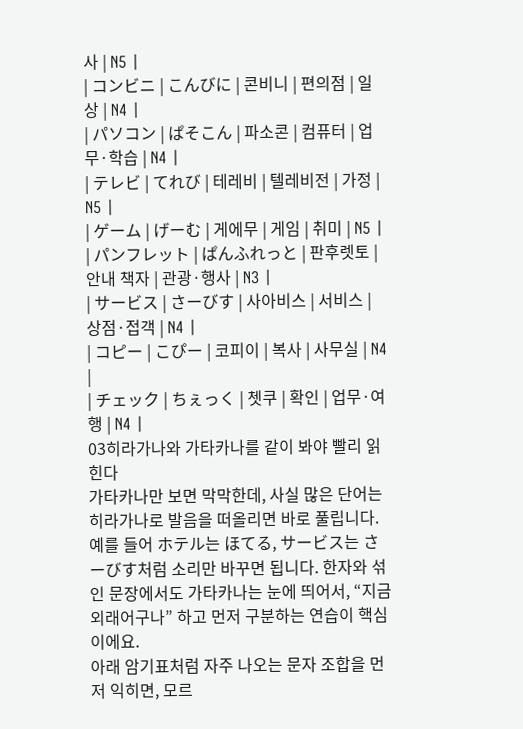사 | N5 |
| コンビニ | こんびに | 콘비니 | 편의점 | 일상 | N4 |
| パソコン | ぱそこん | 파소콘 | 컴퓨터 | 업무·학습 | N4 |
| テレビ | てれび | 테레비 | 텔레비전 | 가정 | N5 |
| ゲーム | げーむ | 게에무 | 게임 | 취미 | N5 |
| パンフレット | ぱんふれっと | 판후렛토 | 안내 책자 | 관광·행사 | N3 |
| サービス | さーびす | 사아비스 | 서비스 | 상점·접객 | N4 |
| コピー | こぴー | 코피이 | 복사 | 사무실 | N4 |
| チェック | ちぇっく | 쳇쿠 | 확인 | 업무·여행 | N4 |
03히라가나와 가타카나를 같이 봐야 빨리 읽힌다
가타카나만 보면 막막한데, 사실 많은 단어는 히라가나로 발음을 떠올리면 바로 풀립니다. 예를 들어 ホテル는 ほてる, サービス는 さーびす처럼 소리만 바꾸면 됩니다. 한자와 섞인 문장에서도 가타카나는 눈에 띄어서, “지금 외래어구나” 하고 먼저 구분하는 연습이 핵심이에요.
아래 암기표처럼 자주 나오는 문자 조합을 먼저 익히면, 모르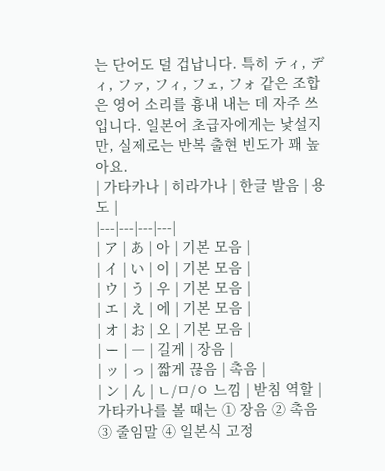는 단어도 덜 겁납니다. 특히 ティ, ディ, ファ, フィ, フェ, フォ 같은 조합은 영어 소리를 흉내 내는 데 자주 쓰입니다. 일본어 초급자에게는 낯설지만, 실제로는 반복 출현 빈도가 꽤 높아요.
| 가타카나 | 히라가나 | 한글 발음 | 용도 |
|---|---|---|---|
| ア | あ | 아 | 기본 모음 |
| イ | い | 이 | 기본 모음 |
| ウ | う | 우 | 기본 모음 |
| エ | え | 에 | 기본 모음 |
| オ | お | 오 | 기본 모음 |
| ー | ― | 길게 | 장음 |
| ッ | っ | 짧게 끊음 | 촉음 |
| ン | ん | ㄴ/ㅁ/ㅇ 느낌 | 받침 역할 |
가타카나를 볼 때는 ① 장음 ② 촉음 ③ 줄임말 ④ 일본식 고정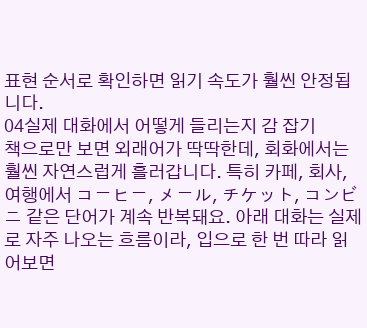표현 순서로 확인하면 읽기 속도가 훨씬 안정됩니다.
04실제 대화에서 어떻게 들리는지 감 잡기
책으로만 보면 외래어가 딱딱한데, 회화에서는 훨씬 자연스럽게 흘러갑니다. 특히 카페, 회사, 여행에서 コーヒー, メール, チケット, コンビニ 같은 단어가 계속 반복돼요. 아래 대화는 실제로 자주 나오는 흐름이라, 입으로 한 번 따라 읽어보면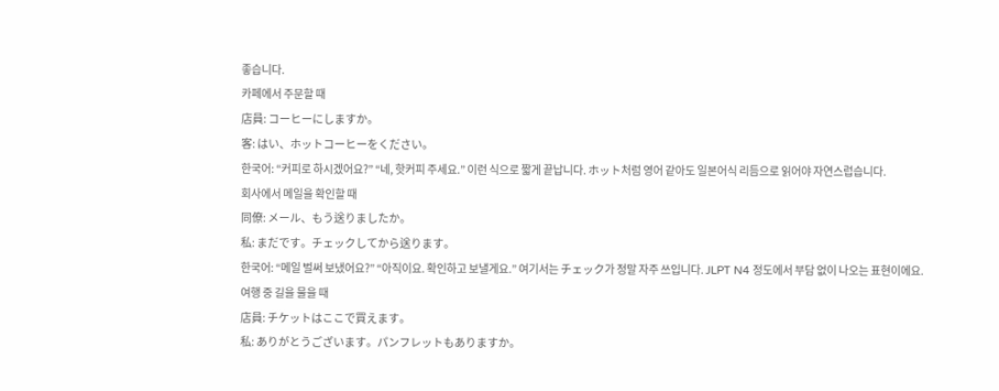좋습니다.
카페에서 주문할 때
店員: コーヒーにしますか。
客: はい、ホットコーヒーをください。
한국어: “커피로 하시겠어요?” “네, 핫커피 주세요.” 이런 식으로 짧게 끝납니다. ホット처럼 영어 같아도 일본어식 리듬으로 읽어야 자연스럽습니다.
회사에서 메일을 확인할 때
同僚: メール、もう送りましたか。
私: まだです。チェックしてから送ります。
한국어: “메일 벌써 보냈어요?” “아직이요. 확인하고 보낼게요.” 여기서는 チェック가 정말 자주 쓰입니다. JLPT N4 정도에서 부담 없이 나오는 표현이에요.
여행 중 길을 물을 때
店員: チケットはここで買えます。
私: ありがとうございます。パンフレットもありますか。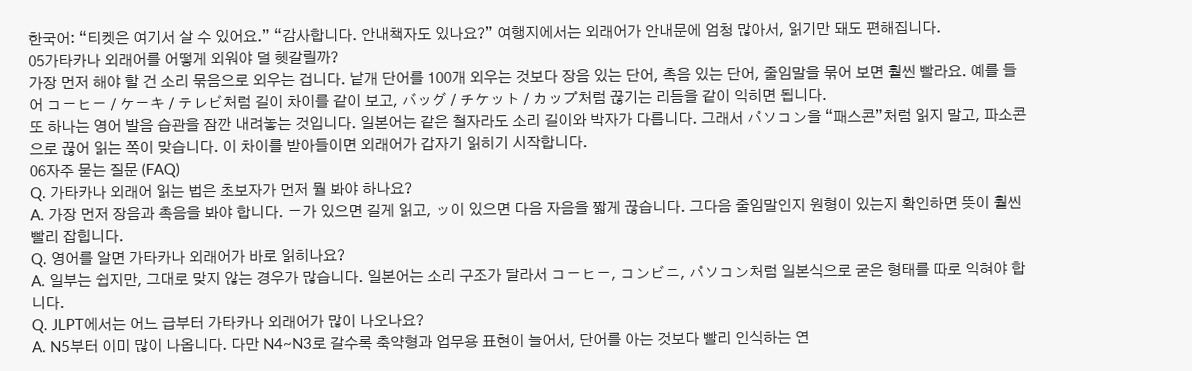한국어: “티켓은 여기서 살 수 있어요.” “감사합니다. 안내책자도 있나요?” 여행지에서는 외래어가 안내문에 엄청 많아서, 읽기만 돼도 편해집니다.
05가타카나 외래어를 어떻게 외워야 덜 헷갈릴까?
가장 먼저 해야 할 건 소리 묶음으로 외우는 겁니다. 낱개 단어를 100개 외우는 것보다 장음 있는 단어, 촉음 있는 단어, 줄임말을 묶어 보면 훨씬 빨라요. 예를 들어 コーヒー / ケーキ / テレビ처럼 길이 차이를 같이 보고, バッグ / チケット / カップ처럼 끊기는 리듬을 같이 익히면 됩니다.
또 하나는 영어 발음 습관을 잠깐 내려놓는 것입니다. 일본어는 같은 철자라도 소리 길이와 박자가 다릅니다. 그래서 パソコン을 “패스콘”처럼 읽지 말고, 파소콘으로 끊어 읽는 쪽이 맞습니다. 이 차이를 받아들이면 외래어가 갑자기 읽히기 시작합니다.
06자주 묻는 질문 (FAQ)
Q. 가타카나 외래어 읽는 법은 초보자가 먼저 뭘 봐야 하나요?
A. 가장 먼저 장음과 촉음을 봐야 합니다. ー가 있으면 길게 읽고, ッ이 있으면 다음 자음을 짧게 끊습니다. 그다음 줄임말인지 원형이 있는지 확인하면 뜻이 훨씬 빨리 잡힙니다.
Q. 영어를 알면 가타카나 외래어가 바로 읽히나요?
A. 일부는 쉽지만, 그대로 맞지 않는 경우가 많습니다. 일본어는 소리 구조가 달라서 コーヒー, コンビニ, パソコン처럼 일본식으로 굳은 형태를 따로 익혀야 합니다.
Q. JLPT에서는 어느 급부터 가타카나 외래어가 많이 나오나요?
A. N5부터 이미 많이 나옵니다. 다만 N4~N3로 갈수록 축약형과 업무용 표현이 늘어서, 단어를 아는 것보다 빨리 인식하는 연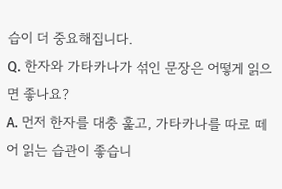습이 더 중요해집니다.
Q. 한자와 가타카나가 섞인 문장은 어떻게 읽으면 좋나요?
A. 먼저 한자를 대충 훑고, 가타카나를 따로 떼어 읽는 습관이 좋습니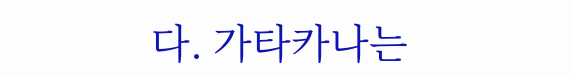다. 가타카나는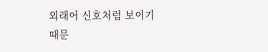외래어 신호처럼 보이기 때문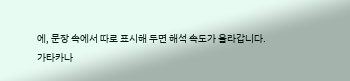에, 문장 속에서 따로 표시해 두면 해석 속도가 올라갑니다.
가타카나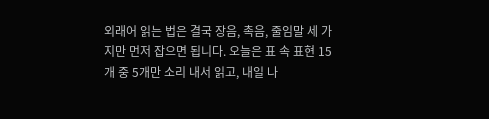외래어 읽는 법은 결국 장음, 촉음, 줄임말 세 가지만 먼저 잡으면 됩니다. 오늘은 표 속 표현 15개 중 5개만 소리 내서 읽고, 내일 나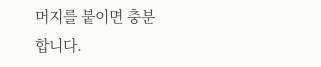머지를 붙이면 충분합니다.